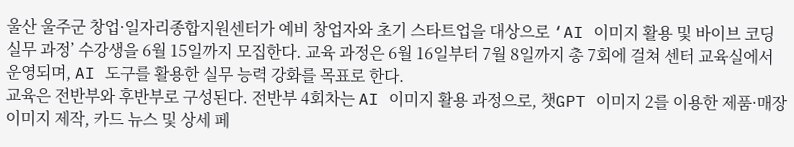울산 울주군 창업·일자리종합지원센터가 예비 창업자와 초기 스타트업을 대상으로 ‘AI 이미지 활용 및 바이브 코딩 실무 과정’ 수강생을 6월 15일까지 모집한다. 교육 과정은 6월 16일부터 7월 8일까지 총 7회에 걸쳐 센터 교육실에서 운영되며, AI 도구를 활용한 실무 능력 강화를 목표로 한다.
교육은 전반부와 후반부로 구성된다. 전반부 4회차는 AI 이미지 활용 과정으로, 챗GPT 이미지 2를 이용한 제품·매장 이미지 제작, 카드 뉴스 및 상세 페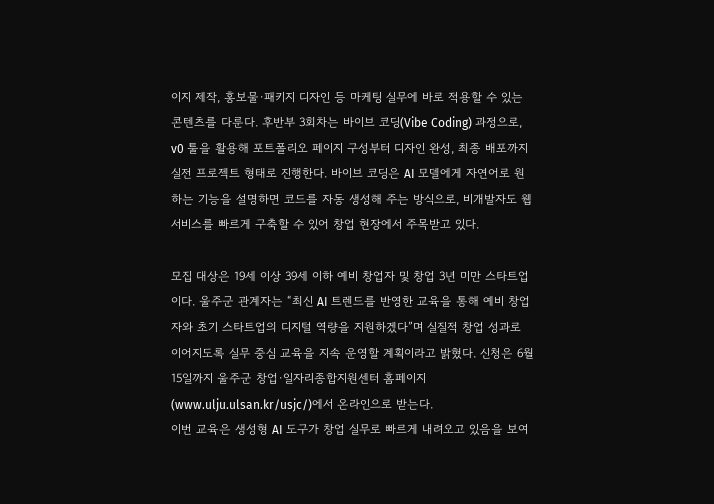이지 제작, 홍보물·패키지 디자인 등 마케팅 실무에 바로 적용할 수 있는 콘텐츠를 다룬다. 후반부 3회차는 바이브 코딩(Vibe Coding) 과정으로, v0 툴을 활용해 포트폴리오 페이지 구성부터 디자인 완성, 최종 배포까지 실전 프로젝트 형태로 진행한다. 바이브 코딩은 AI 모델에게 자연어로 원하는 기능을 설명하면 코드를 자동 생성해 주는 방식으로, 비개발자도 웹 서비스를 빠르게 구축할 수 있어 창업 현장에서 주목받고 있다.

모집 대상은 19세 이상 39세 이하 예비 창업자 및 창업 3년 미만 스타트업이다. 울주군 관계자는 “최신 AI 트렌드를 반영한 교육을 통해 예비 창업자와 초기 스타트업의 디지털 역량을 지원하겠다”며 실질적 창업 성과로 이어지도록 실무 중심 교육을 지속 운영할 계획이라고 밝혔다. 신청은 6월 15일까지 울주군 창업·일자리종합지원센터 홈페이지(www.ulju.ulsan.kr/usjc/)에서 온라인으로 받는다.
이번 교육은 생성형 AI 도구가 창업 실무로 빠르게 내려오고 있음을 보여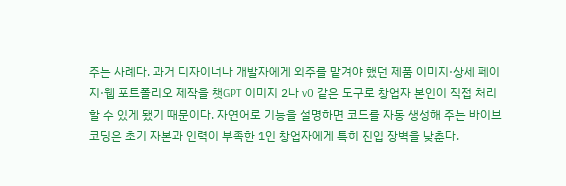주는 사례다. 과거 디자이너나 개발자에게 외주를 맡겨야 했던 제품 이미지·상세 페이지·웹 포트폴리오 제작을 챗GPT 이미지 2나 v0 같은 도구로 창업자 본인이 직접 처리할 수 있게 됐기 때문이다. 자연어로 기능을 설명하면 코드를 자동 생성해 주는 바이브 코딩은 초기 자본과 인력이 부족한 1인 창업자에게 특히 진입 장벽을 낮춘다.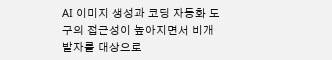AI 이미지 생성과 코딩 자동화 도구의 접근성이 높아지면서 비개발자를 대상으로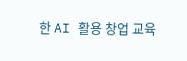한 AI 활용 창업 교육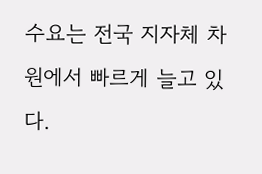수요는 전국 지자체 차원에서 빠르게 늘고 있다.